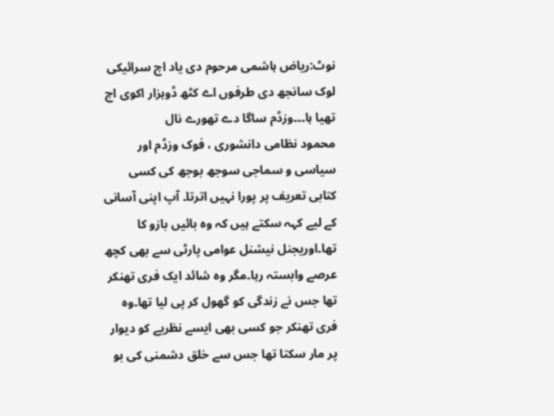نوٹ:ریاض ہاشمی مرحوم دی یاد اچ سرائیکی لوک سانجھ دی طرفوں اے کٹھ ڈوہزار اکوی اچ تھیا ہا۔۔۔وزڈم ساگا دے تھورے نال
محمود نظامی دانشوری ، فوک وزڈم اور سیاسی و سماجی سوجھ بوجھ کی کسی کتابی تعریف پر پورا نہیں اترتا۔ آپ اپنی آسانی کے لیے کہہ سکتے ہیں کہ وہ بائیں بازو کا تھا۔اوریجنل نیشنل عوامی پارٹی سے بھی کچھ عرصے وابستہ رہا۔مگر وہ شائد ایک فری تھنکر تھا جس نے زندگی کو گھول کر پی لیا تھا۔وہ فری تھنکر جو کسی بھی ایسے نظریے کو دیوار پر مار سکتا تھا جس سے خلق دشمنی کی بو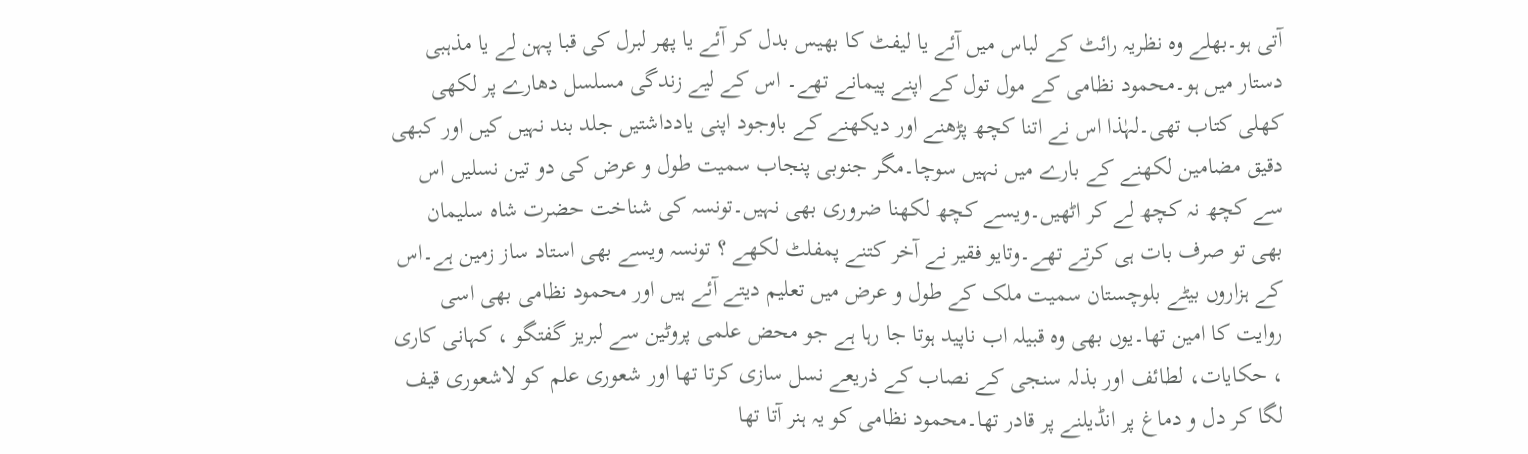آتی ہو۔بھلے وہ نظریہ رائٹ کے لباس میں آئے یا لیفٹ کا بھیس بدل کر آئے یا پھر لبرل کی قبا پہن لے یا مذہبی دستار میں ہو۔محمود نظامی کے مول تول کے اپنے پیمانے تھے۔ اس کے لیے زندگی مسلسل دھارے پر لکھی کھلی کتاب تھی۔لہٰذا اس نے اتنا کچھ پڑھنے اور دیکھنے کے باوجود اپنی یادداشتیں جلد بند نہیں کیں اور کبھی دقیق مضامین لکھنے کے بارے میں نہیں سوچا۔مگر جنوبی پنجاب سمیت طول و عرض کی دو تین نسلیں اس سے کچھ نہ کچھ لے کر اٹھیں۔ویسے کچھ لکھنا ضروری بھی نہیں۔تونسہ کی شناخت حضرت شاہ سلیمان بھی تو صرف بات ہی کرتے تھے۔وتایو فقیر نے آخر کتنے پمفلٹ لکھے ؟ تونسہ ویسے بھی استاد ساز زمین ہے۔اس کے ہزاروں بیٹے بلوچستان سمیت ملک کے طول و عرض میں تعلیم دیتے آئے ہیں اور محمود نظامی بھی اسی روایت کا امین تھا۔یوں بھی وہ قبیلہ اب ناپید ہوتا جا رہا ہے جو محض علمی پروٹین سے لبریز گفتگو ، کہانی کاری ، حکایات، لطائف اور بذلہ سنجی کے نصاب کے ذریعے نسل سازی کرتا تھا اور شعوری علم کو لاشعوری قیف لگا کر دل و دماغ پر انڈیلنے پر قادر تھا۔محمود نظامی کو یہ ہنر آتا تھا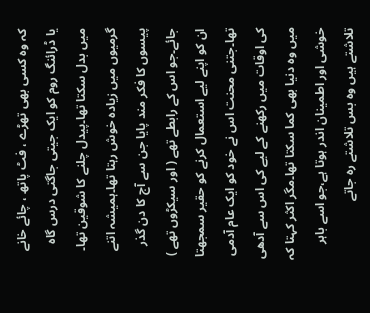کہ وہ کسی بھی تھڑے ، فٹ پاتھ ، چائے خانے یا ڈرائنگ روم کو ایک جیتی جاگتی درس گاہ میں بدل سکتا تھا۔پیدل چلنے کا شوقین تھا۔ گرمیوں میں زیادہ خوش رہتا تھا۔ہمیشہ اتنے پیسوں کا فکر مند پایا جن سے آج کا دن گذر جائے۔جو اس کے رابطے تھے ( اور سیکڑوں تھے ) ان کو اپنے لیے استعمال کرنے کو حقیر سمجھتا تھا۔جتنی محنت اس نے خود کو ایک عام آدمی کی اوقات میں رکھنے کے لیے کی اس سے آدھی میں وہ دنیا بھی کما سکتا تھا۔مگر اکثر کہتا کہ خوشی اور اطمینان اندر ہوتا ہے،جو اسے باہر تلاشتے ہیں وہ بس تلاشتے رہ جاتے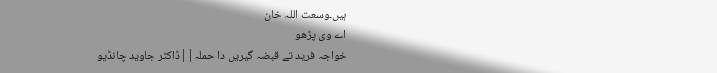ہیں۔وسعت اللہ خان
اے وی پڑھو
خواجہ فرید تے قبضہ گیریں دا حملہ||ڈاکٹر جاوید چانڈیو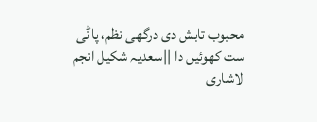محبوب تابش دی درگھی نظم، پاݨی ست کھوئیں دا ||سعدیہ شکیل انجم لاشاری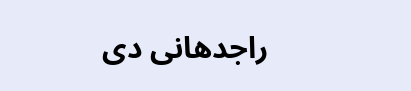راجدھانی دی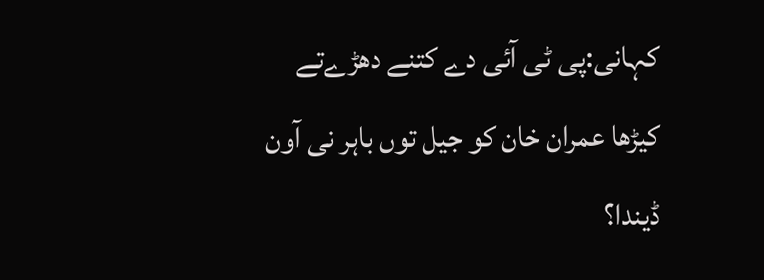کہانی:پی ٹی آئی دے کتنے دھڑےتے کیڑھا عمران خان کو جیل توں باہر نی آون ڈیندا؟